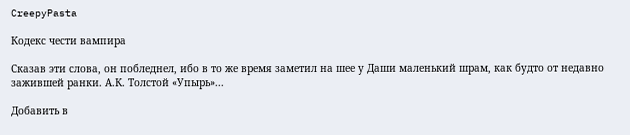CreepyPasta

Кодекс чести вампира

Сказав эти слова, он побледнел, ибо в то же время заметил на шее у Даши маленький шрам, как будто от недавно зажившей ранки. А.К. Толстой «Упырь»...

Добавить в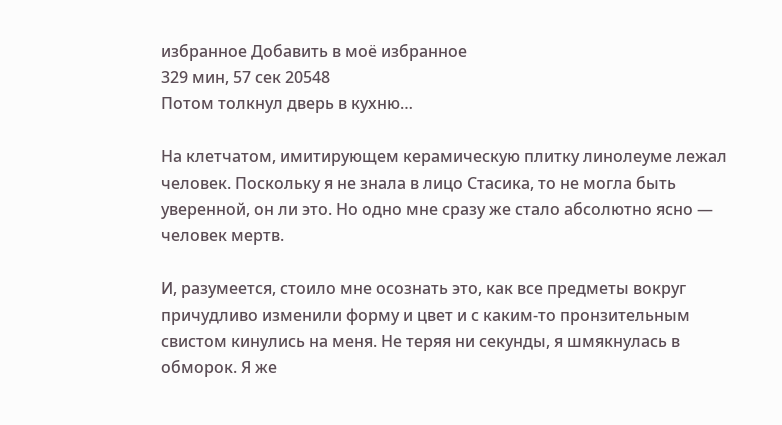избранное Добавить в моё избранное
329 мин, 57 сек 20548
Потом толкнул дверь в кухню…

На клетчатом, имитирующем керамическую плитку линолеуме лежал человек. Поскольку я не знала в лицо Стасика, то не могла быть уверенной, он ли это. Но одно мне сразу же стало абсолютно ясно — человек мертв.

И, разумеется, стоило мне осознать это, как все предметы вокруг причудливо изменили форму и цвет и с каким-то пронзительным свистом кинулись на меня. Не теряя ни секунды, я шмякнулась в обморок. Я же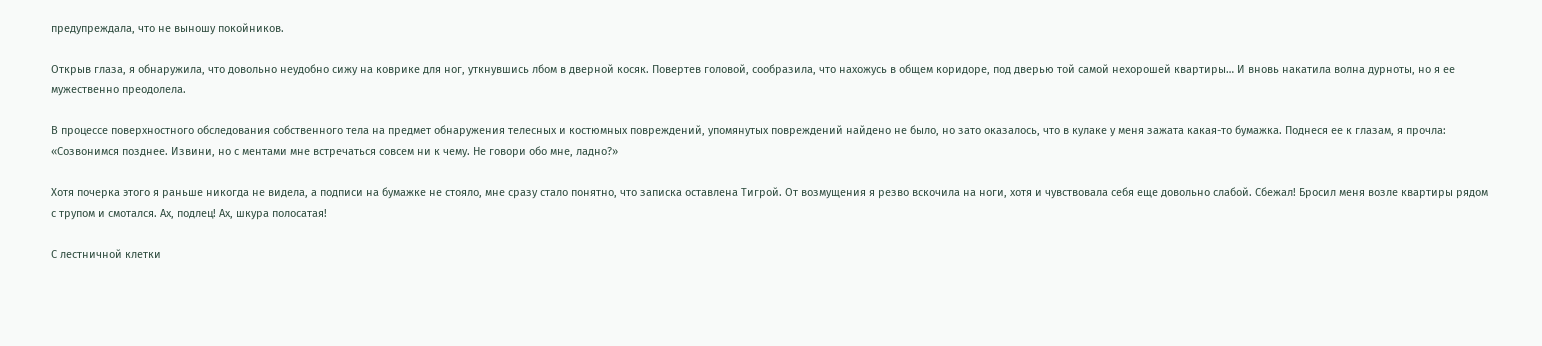предупреждала, что не выношу покойников.

Открыв глаза, я обнаружила, что довольно неудобно сижу на коврике для ног, уткнувшись лбом в дверной косяк. Повертев головой, сообразила, что нахожусь в общем коридоре, под дверью той самой нехорошей квартиры… И вновь накатила волна дурноты, но я ее мужественно преодолела.

В процессе поверхностного обследования собственного тела на предмет обнаружения телесных и костюмных повреждений, упомянутых повреждений найдено не было, но зато оказалось, что в кулаке у меня зажата какая-то бумажка. Поднеся ее к глазам, я прочла: «Созвонимся позднее. Извини, но с ментами мне встречаться совсем ни к чему. Не говори обо мне, ладно?»

Хотя почерка этого я раньше никогда не видела, а подписи на бумажке не стояло, мне сразу стало понятно, что записка оставлена Тигрой. От возмущения я резво вскочила на ноги, хотя и чувствовала себя еще довольно слабой. Сбежал! Бросил меня возле квартиры рядом с трупом и смотался. Ах, подлец! Ах, шкура полосатая!

С лестничной клетки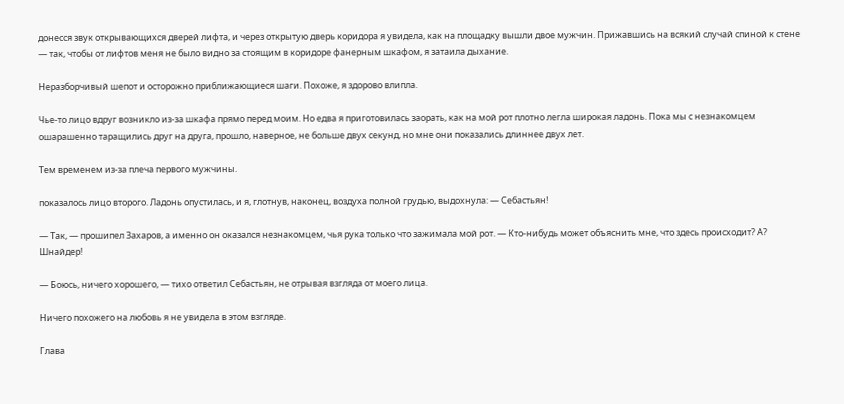донесся звук открывающихся дверей лифта, и через открытую дверь коридора я увидела, как на площадку вышли двое мужчин. Прижавшись на всякий случай спиной к стене — так, чтобы от лифтов меня не было видно за стоящим в коридоре фанерным шкафом, я затаила дыхание.

Неразборчивый шепот и осторожно приближающиеся шаги. Похоже, я здорово влипла.

Чье-то лицо вдруг возникло из-за шкафа прямо перед моим. Но едва я приготовилась заорать, как на мой рот плотно легла широкая ладонь. Пока мы с незнакомцем ошарашенно таращились друг на друга, прошло, наверное, не больше двух секунд, но мне они показались длиннее двух лет.

Тем временем из-за плеча первого мужчины.

показалось лицо второго. Ладонь опустилась, и я, глотнув, наконец, воздуха полной грудью, выдохнула: — Себастьян!

— Так, — прошипел Захаров, а именно он оказался незнакомцем, чья рука только что зажимала мой рот. — Кто-нибудь может объяснить мне, что здесь происходит? А? Шнайдер!

— Боюсь, ничего хорошего, — тихо ответил Себастьян, не отрывая взгляда от моего лица.

Ничего похожего на любовь я не увидела в этом взгляде.

Глава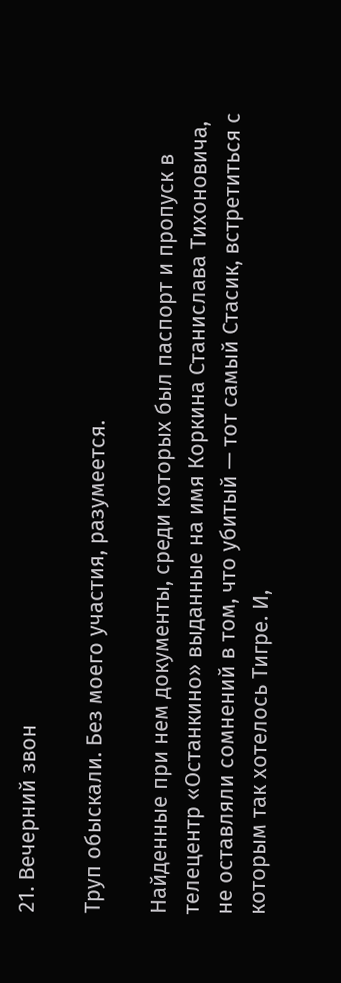21. Вечерний звон

Труп обыскали. Без моего участия, разумеется.

Найденные при нем документы, среди которых был паспорт и пропуск в телецентр «Останкино» выданные на имя Коркина Станислава Тихоновича, не оставляли сомнений в том, что убитый — тот самый Стасик, встретиться с которым так хотелось Тигре. И,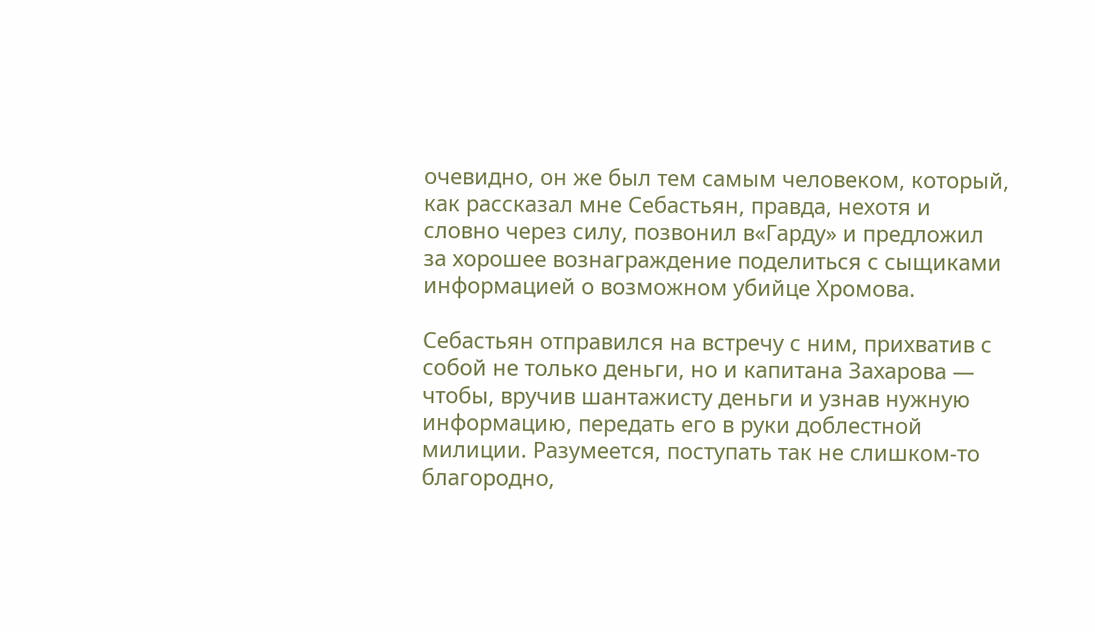очевидно, он же был тем самым человеком, который, как рассказал мне Себастьян, правда, нехотя и словно через силу, позвонил в«Гарду» и предложил за хорошее вознаграждение поделиться с сыщиками информацией о возможном убийце Хромова.

Себастьян отправился на встречу с ним, прихватив с собой не только деньги, но и капитана Захарова — чтобы, вручив шантажисту деньги и узнав нужную информацию, передать его в руки доблестной милиции. Разумеется, поступать так не слишком-то благородно,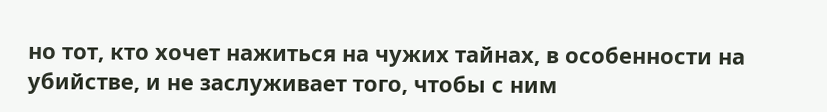но тот, кто хочет нажиться на чужих тайнах, в особенности на убийстве, и не заслуживает того, чтобы с ним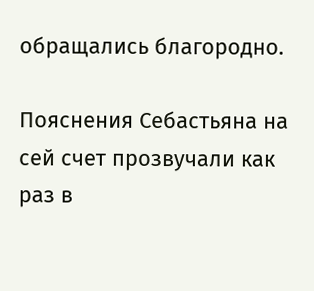обращались благородно.

Пояснения Себастьяна на сей счет прозвучали как раз в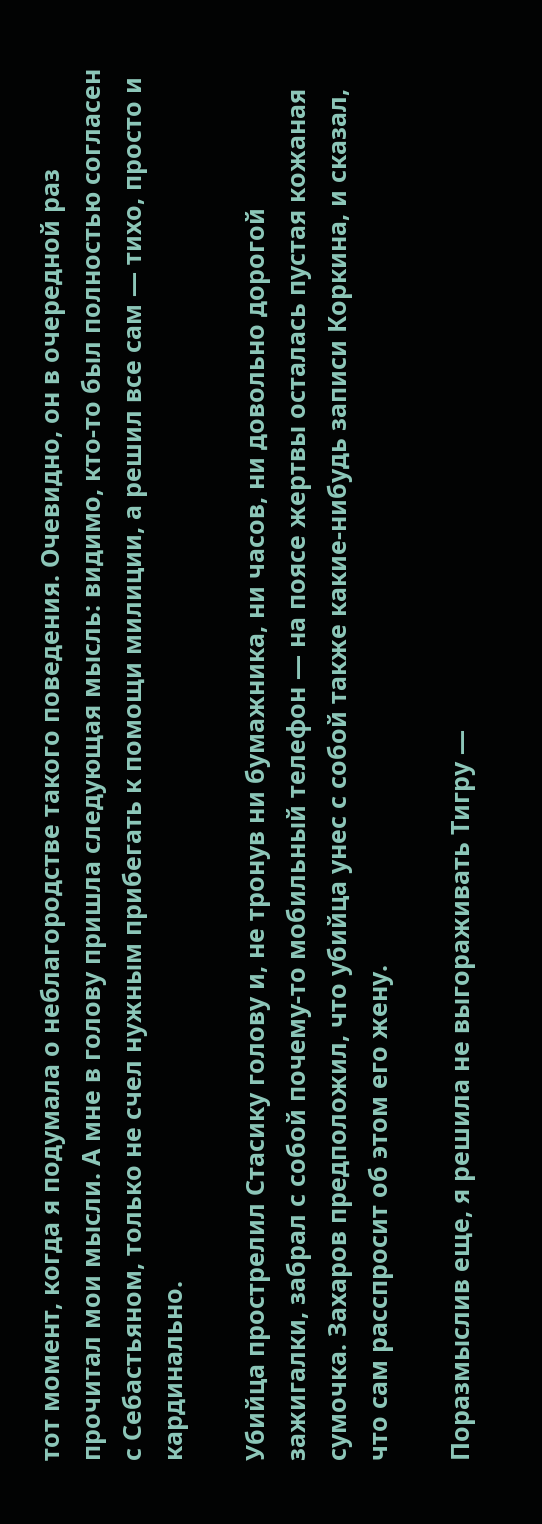тот момент, когда я подумала о неблагородстве такого поведения. Очевидно, он в очередной раз прочитал мои мысли. А мне в голову пришла следующая мысль: видимо, кто-то был полностью согласен с Себастьяном, только не счел нужным прибегать к помощи милиции, а решил все сам — тихо, просто и кардинально.

Убийца прострелил Стасику голову и, не тронув ни бумажника, ни часов, ни довольно дорогой зажигалки, забрал с собой почему-то мобильный телефон — на поясе жертвы осталась пустая кожаная сумочка. Захаров предположил, что убийца унес с собой также какие-нибудь записи Коркина, и сказал, что сам расспросит об этом его жену.

Поразмыслив еще, я решила не выгораживать Тигру —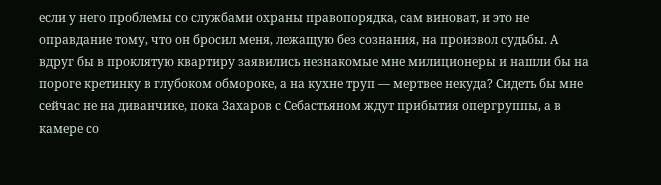если у него проблемы со службами охраны правопорядка, сам виноват, и это не оправдание тому, что он бросил меня, лежащую без сознания, на произвол судьбы. А вдруг бы в проклятую квартиру заявились незнакомые мне милиционеры и нашли бы на пороге кретинку в глубоком обмороке, а на кухне труп — мертвее некуда? Сидеть бы мне сейчас не на диванчике, пока Захаров с Себастьяном ждут прибытия опергруппы, а в камере со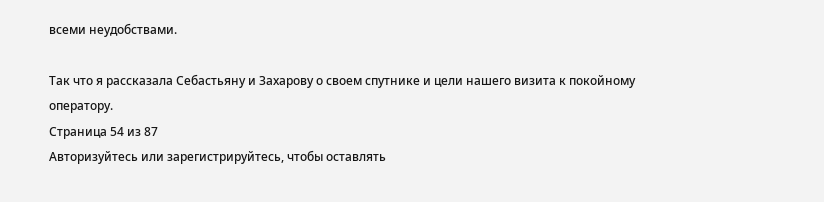всеми неудобствами.

Так что я рассказала Себастьяну и Захарову о своем спутнике и цели нашего визита к покойному оператору.
Страница 54 из 87
Авторизуйтесь или зарегистрируйтесь, чтобы оставлять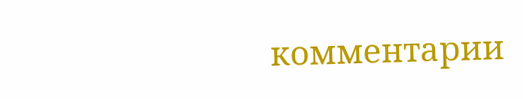комментарии